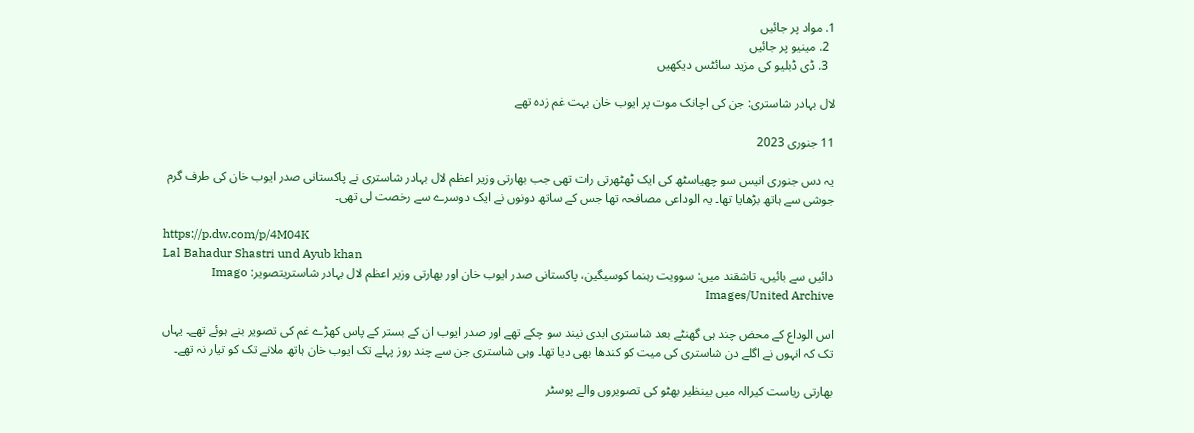1. مواد پر جائیں
  2. مینیو پر جائیں
  3. ڈی ڈبلیو کی مزید سائٹس دیکھیں

لال بہادر شاستری: جن کی اچانک موت پر ایوب خان بہت غم زدہ تھے

11 جنوری 2023

یہ دس جنوری انیس سو چھیاسٹھ کی ایک ٹھٹھرتی رات تھی جب بھارتی وزیر اعظم لال بہادر شاستری نے پاکستانی صدر ایوب خان کی طرف گرم جوشی سے ہاتھ بڑھایا تھا۔ یہ الوداعی مصافحہ تھا جس کے ساتھ دونوں نے ایک دوسرے سے رخصت لی تھی۔

https://p.dw.com/p/4M04K
Lal Bahadur Shastri und Ayub khan
دائیں سے بائیں، تاشقند میں: سوویت رہنما کوسیگین، پاکستانی صدر ایوب خان اور بھارتی وزیر اعظم لال بہادر شاستریتصویر: Imago Images/United Archive

اس الوداع کے محض چند ہی گھنٹے بعد شاستری ابدی نیند سو چکے تھے اور صدر ایوب ان کے بستر کے پاس کھڑے غم کی تصویر بنے ہوئے تھے۔ یہاں تک کہ انہوں نے اگلے دن شاستری کی میت کو کندھا بھی دیا تھا۔ وہی شاستری جن سے چند روز پہلے تک ایوب خان ہاتھ ملانے تک کو تیار نہ تھے۔

بھارتی ریاست کیرالہ میں بینظیر بھٹو کی تصویروں والے پوسٹر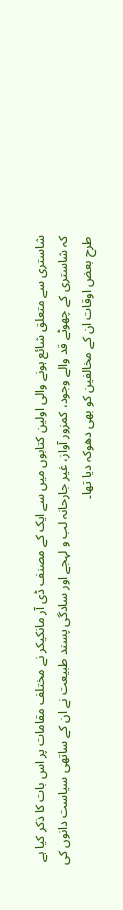شاستری سے متعلق شائع ہونے والی اولین کتابوں میں سے ایک کے مصنف ڈی آر مانکیکر نے مختلف مقامات پر اس بات کا ذکر کیا ہے کہ شاستری کے چھوٹے قد والے وجود، کمزور آواز، غیر جارحانہ لب و لہجے اور سادگی پسند طبیعت نے ان کے ساتھی سیاست دانوں کی طرح بعض اوقات ان کے مخالفین کو بھی دھوکہ دیا تھا۔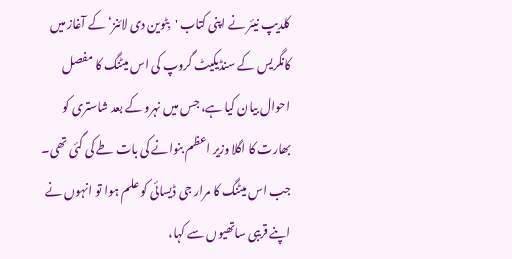کلدیپ نیئر نے اپنی کتاب 'بِٹوین دی لائنز‘ کے آغاز میں کانگریس کے سنڈیکیٹ گروپ کی اس میٹنگ کا مفصل احوال بیان کیا ہے، جس میں نہرو کے بعد شاستری کو بھارت کا اگلا وزیر اعظم بنوانے کی بات طے کی گئی تھی۔ جب اس میٹنگ کا مرار جی ڈیسائی کو علم ہوا تو انہوں نے اپنے قریبی ساتھیوں سے کہا،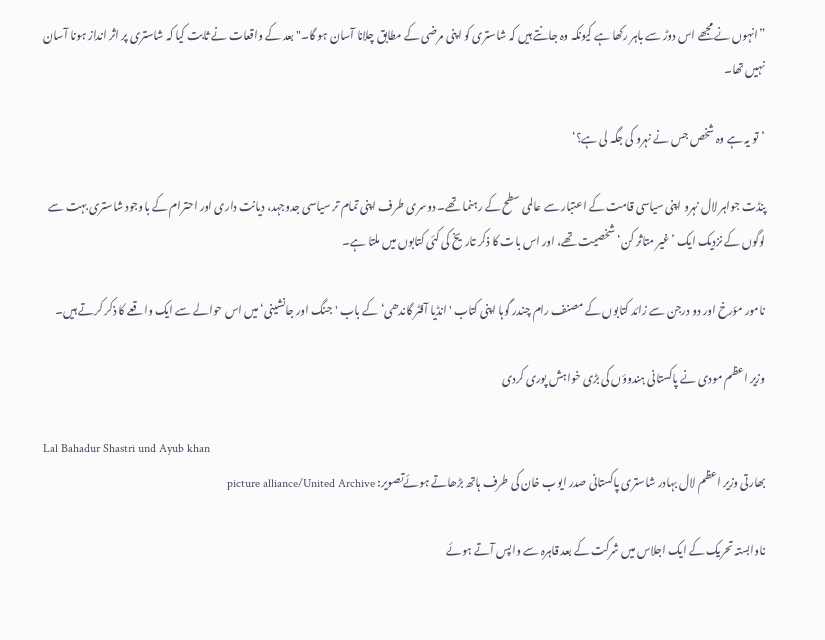”انہوں نے مجھے اس دوڑ سے باہر رکھا ہے کیونکہ وہ جانتے ہیں کہ شاستری کو اپنی مرضی کے مطابق چلانا آسان ہو گا۔" بعد کے واقعات نے ثابت کیا کہ شاستری پر اثر انداز ہونا آسان نہیں تھا۔

’تو یہ ہے وہ شخص جس نے نہرو کی جگہ لی ہے؟‘

پنڈت جواہر لال نہرو اپنی سیاسی قامت کے اعتبار سے عالمی سطح کے رہنما تھے۔ دوسری طرف اپنی تمام تر سیاسی جدوجہد، دیانت داری اور احترام کے باوجود شاستری بہت سے لوگوں کے نزدیک ایک ’غیر متاثر کن‘ شخصیت تھے، اور اس بات کا ذکر تاریخ کی کئی کتابوں میں ملتا ہے۔

نامور مؤرخ اور دو درجن سے زائد کتابوں کے مصنف رام چندر گوہا اپنی کتاب 'انڈیا آفٹر گاندھی‘ کے باب 'جنگ اور جانشینی‘ میں اس حوالے سے ایک واقعے کا ذکر کرتے ہیں۔

وزیر اعظم مودی نے پاکستانی ہندوؤں کی بڑی خواہش پوری کردی

Lal Bahadur Shastri und Ayub khan
بھارتی وزیر اعظم لال بہادر شاستری پاکستانی صدر ایوب خان کی طرف ہاتھ بڑھاتے ہوئےتصویر: picture alliance/United Archive

ناوابستہ تحریک کے ایک اجلاس میں شرکت کے بعد قاہرہ سے واپس آتے ہوئے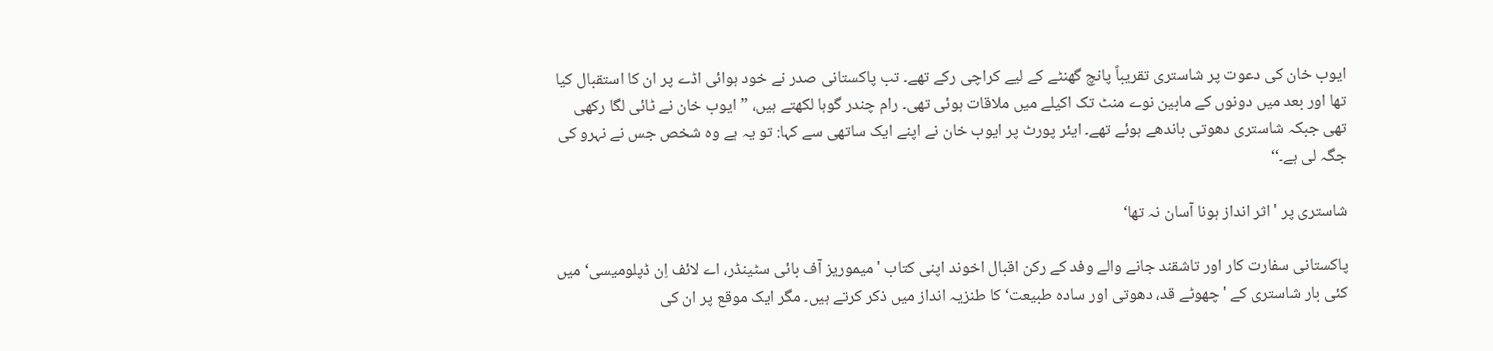ایوب خان کی دعوت پر شاستری تقریباً پانچ گھنٹے کے لیے کراچی رکے تھے۔ تب پاکستانی صدر نے خود ہوائی اڈے پر ان کا استقبال کیا تھا اور بعد میں دونوں کے مابین نوے منٹ تک اکیلے میں ملاقات ہوئی تھی۔ رام چندر گوہا لکھتے ہیں، ”ایوب خان نے ٹائی لگا رکھی تھی جبکہ شاستری دھوتی باندھے ہوئے تھے۔ ایئر پورٹ پر ایوب خان نے اپنے ایک ساتھی سے کہا: تو یہ ہے وہ شخص جس نے نہرو کی جگہ لی ہے۔‘‘

شاستری پر 'اثر انداز ہونا آسان نہ تھا‘

پاکستانی سفارت کار اور تاشقند جانے والے وفد کے رکن اقبال اخوند اپنی کتاب 'میموریز آف بائی سٹینڈر، اے لائف اِن ڈپلومیسی‘ میں کئی بار شاستری کے 'چھوٹے قد، دھوتی اور سادہ طبیعت‘ کا طنزیہ انداز میں ذکر کرتے ہیں۔ مگر ایک موقع پر ان کی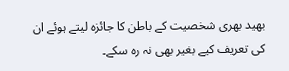بھید بھری شخصیت کے باطن کا جائزہ لیتے ہوئے ان کی تعریف کیے بغیر بھی نہ رہ سکے۔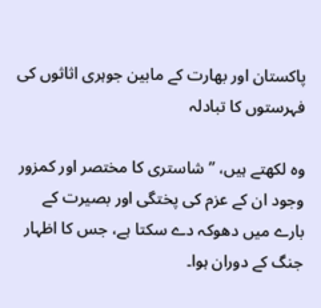پاکستان اور بھارت کے مابین جوہری اثاثوں کی فہرستوں کا تبادلہ

وہ لکھتے ہیں، ”شاستری کا مختصر اور کمزور وجود ان کے عزم کی پختگی اور بصیرت کے بارے میں دھوکہ دے سکتا ہے، جس کا اظہار جنگ کے دوران ہوا۔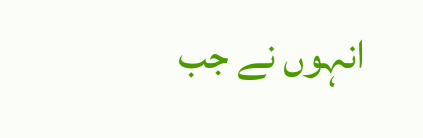انہوں نے جب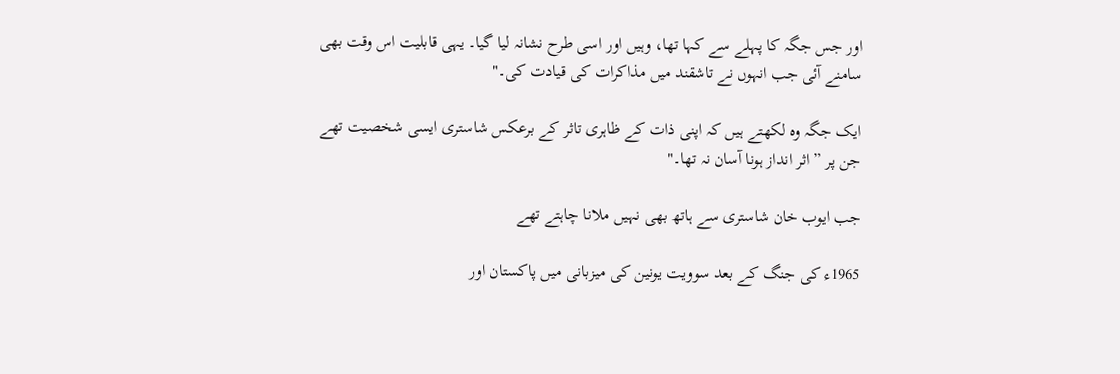اور جس جگہ کا پہلے سے کہا تھا، وہیں اور اسی طرح نشانہ لیا گیا۔ یہی قابلیت اس وقت بھی سامنے آئی جب انہوں نے تاشقند میں مذاکرات کی قیادت کی۔"

ایک جگہ وہ لکھتے ہیں کہ اپنی ذات کے ظاہری تاثر کے برعکس شاستری ایسی شخصیت تھے جن پر ”اثر انداز ہونا آسان نہ تھا۔"

جب ایوب خان شاستری سے ہاتھ بھی نہیں ملانا چاہتے تھے

1965ء کی جنگ کے بعد سوویت یونین کی میزبانی میں پاکستان اور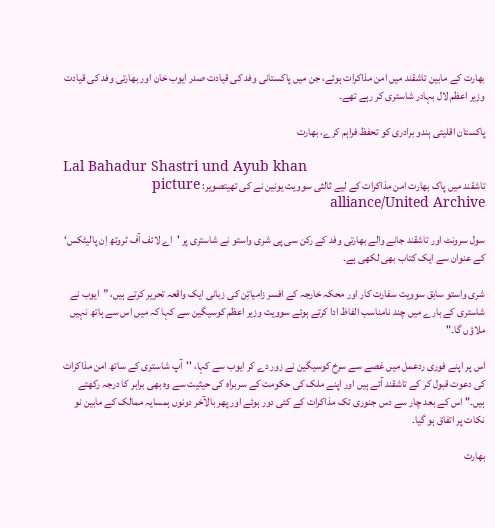بھارت کے مابین تاشقند میں امن مذاکرات ہوئے، جن میں پاکستانی وفد کی قیادت صدر ایوب خان اور بھارتی وفد کی قیادت وزیر اعظم لال بہادر شاستری کر رہے تھے۔

پاکستان اقلیتی ہندو برادری کو تحفظ فراہم کرے، بھارت

Lal Bahadur Shastri und Ayub khan
تاشقند میں پاک بھارت امن مذاکرات کے لیے ثالثی سوویت یونین نے کی تھیتصویر: picture alliance/United Archive

سول سرونٹ اور تاشقند جانے والے بھارتی وفد کے رکن سی پی شری واستو نے شاستری پر 'اے لائف آف ٹروتھ اِن پالیٹکس‘ کے عنوان سے ایک کتاب بھی لکھی ہے۔

شری واستو سابق سوویت سفارت کار اور محکہ خارجہ کے افسر زامیاتِن کی زبانی ایک واقعہ تحریر کرتے ہیں، ”ایوب نے شاستری کے بارے میں چند نامناسب الفاظ ادا کرتے ہوئے سوویت وزیر اعظم کوسیگین سے کہا کہ میں اس سے ہاتھ نہیں ملاؤں گا۔"

اس پر اپنے فوری ردعمل میں غصے سے سرخ کوسیگین نے زور دے کر ایوب سے کہا، ''آپ شاستری کے ساتھ امن مذاکرات کی دعوت قبول کر کے تاشقند آئے ہیں اور اپنے ملک کی حکومت کے سربراہ کی حیثیت سے وہ بھی برابر کا درجہ رکھتے ہیں۔" اس کے بعد چار سے دس جنوری تک مذاکرات کے کئی دور ہوئے اور پھر بالآخر دونوں ہمسایہ ممالک کے مابین نو نکات پر اتفاق ہو گیا۔

بھارت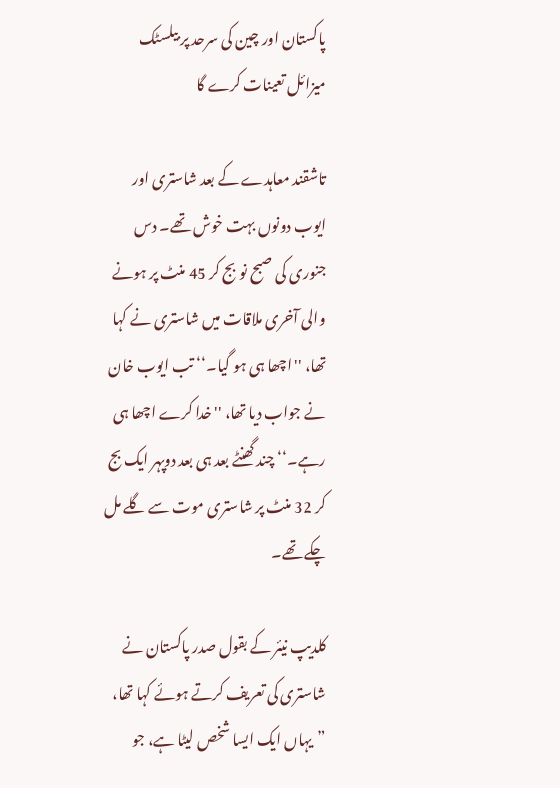پاکستان اور چین کی سرحد پر بیلسٹک میزائل تعینات کرے گا

تاشقند معاہدے کے بعد شاستری اور ایوب دونوں بہت خوش تھے۔ دس جنوری کی صبح نو بج کر 45 منٹ پر ہونے والی آخری ملاقات میں شاستری نے کہا تھا، ''اچھا ہی ہو گیا۔‘‘ تب ایوب خان نے جواب دیا تھا، ''خدا کرے اچھا ہی رہے۔‘‘ چند گھنٹے بعد ہی بعد دوپہر ایک بج کر 32 منٹ پر شاستری موت سے گلے مل چکے تھے۔

کلدیپ نیئر کے بقول صدر پاکستان نے شاستری کی تعریف کرتے ہوئے کہا تھا، ”یہاں ایک ایسا شخص لیٹا ہے، جو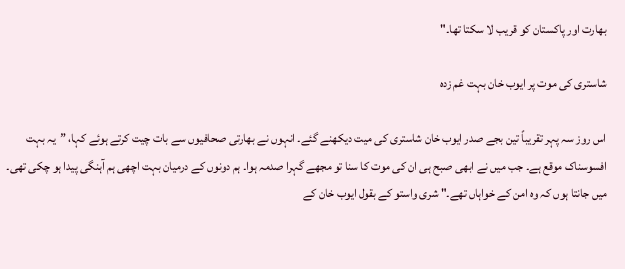بھارت اور پاکستان کو قریب لا سکتا تھا۔"

شاستری کی موت پر ایوب خان بہت غم زدہ

اس روز سہ پہر تقریباً تین بجے صدر ایوب خان شاستری کی میت دیکھنے گئے۔ انہوں نے بھارتی صحافیوں سے بات چیت کرتے ہوئے کہا، ”یہ بہت افسوسناک موقع ہے۔ جب میں نے ابھی صبح ہی ان کی موت کا سنا تو مجھے گہرا صدمہ ہوا۔ ہم دونوں کے درمیان بہت اچھی ہم آہنگی پیدا ہو چکی تھی۔ میں جانتا ہوں کہ وہ امن کے خواہاں تھے۔" شری واستو کے بقول ایوب خان کے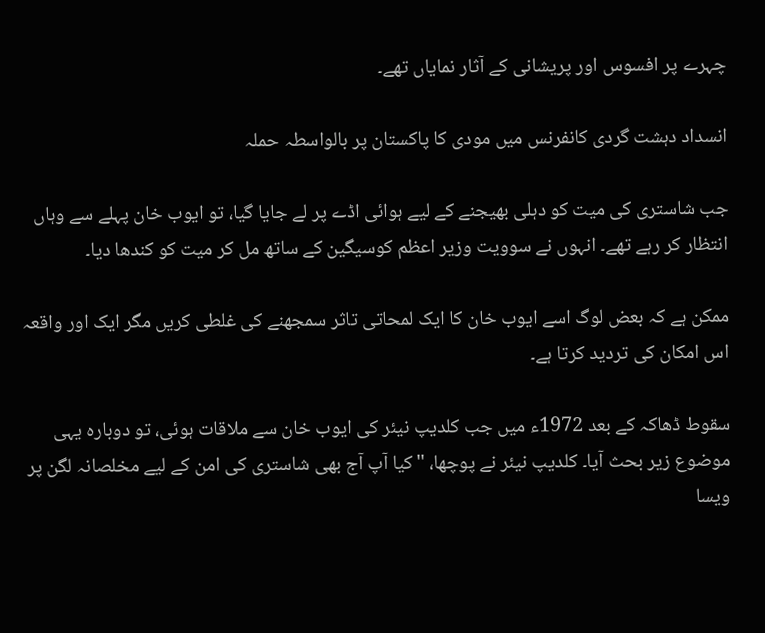چہرے پر افسوس اور پریشانی کے آثار نمایاں تھے۔

انسداد دہشت گردی کانفرنس میں مودی کا پاکستان پر بالواسطہ حملہ

جب شاستری کی میت کو دہلی بھیجنے کے لیے ہوائی اڈے پر لے جایا گیا، تو ایوب خان پہلے سے وہاں انتظار کر رہے تھے۔ انہوں نے سوویت وزیر اعظم کوسیگین کے ساتھ مل کر میت کو کندھا دیا۔

ممکن ہے کہ بعض لوگ اسے ایوب خان کا ایک لمحاتی تاثر سمجھنے کی غلطی کریں مگر ایک اور واقعہ اس امکان کی تردید کرتا ہے۔

سقوط ڈھاکہ کے بعد 1972ء میں جب کلدیپ نیئر کی ایوب خان سے ملاقات ہوئی، تو دوبارہ یہی موضوع زیر بحث آیا۔ کلدیپ نیئر نے پوچھا، ''کیا آپ آج بھی شاستری کی امن کے لیے مخلصانہ لگن پر ویسا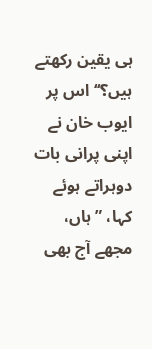ہی یقین رکھتے ہیں؟‘‘ اس پر ایوب خان نے اپنی پرانی بات دوہراتے ہوئے کہا، ”ہاں، مجھے آج بھی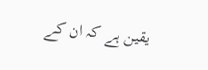یقین ہے کہ ان کے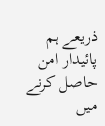ذریعے ہم پائیدار امن حاصل کرنے میں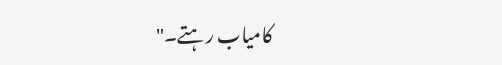کامیاب رہتے۔"